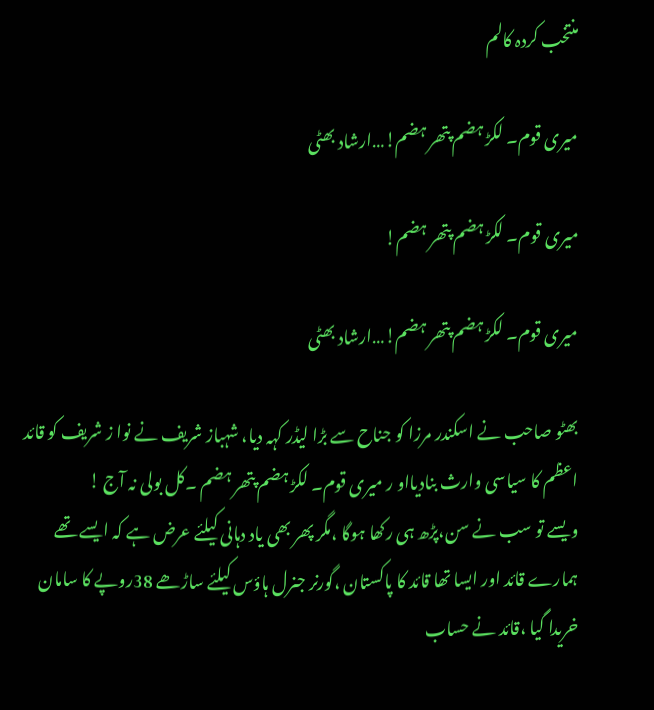منتخب کردہ کالم

میری قوم۔ لکڑ ہضم پتھر ہضم!…ارشاد بھٹی

میری قوم۔ لکڑ ہضم پتھر ہضم!

میری قوم۔ لکڑ ہضم پتھر ہضم!…ارشاد بھٹی

بھٹو صاحب نے اسکندر مرزا کو جناح سے بڑا لیڈر کہہ دیا، شہباز شریف نے نوا ز شریف کو قائد اعظم کا سیاسی وارث بنادیااو ر میری قوم۔ لکڑ ہضم پتھر ہضم ۔کل بولی نہ آج !
ویسے تو سب نے سن،پڑھ ہی رکھا ہوگا ،مگر پھر بھی یاد دہانی کیلئے عرض ہے کہ ایسے تھے ہمارے قائد اور ایسا تھا قائد کا پاکستان ،گورنر جنرل ہاؤس کیلئے ساڑھے 38روپے کا سامان خریدا گیا ،قائد نے حساب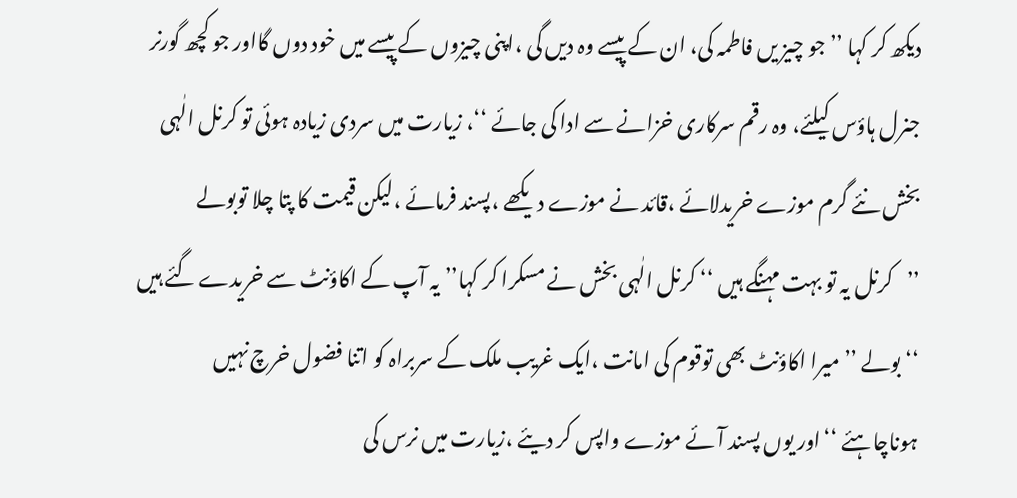دیکھ کر کہا ’’جو چیز یں فاطمہ کی، ان کے پیسے وہ دیں گی ،اپنی چیزوں کے پیسے میں خود دوں گااور جو کچھ گورنر جنرل ہاؤس کیلئے، وہ رقم سرکاری خزانے سے ادا کی جائے ‘‘، زیارت میں سردی زیادہ ہوئی تو کرنل الٰہی بخش نئے گرم موزے خریدلائے ،قائد نے موزے دیکھے ،پسند فرمائے ،لیکن قیمت کا پتا چلا توبولے ’’کرنل یہ تو بہت مہنگے ہیں ‘‘ کرنل الٰہی بخش نے مسکرا کر کہا’’ یہ آپ کے اکاؤنٹ سے خریدے گئے ہیں ‘‘ بولے ’’میرا اکاؤنٹ بھی توقوم کی امانت ،ایک غریب ملک کے سربراہ کو اتنا فضول خرچ نہیں ہوناچاہئے ‘‘اور یوں پسند آئے موزے واپس کر دیئے ،زیارت میں نرس کی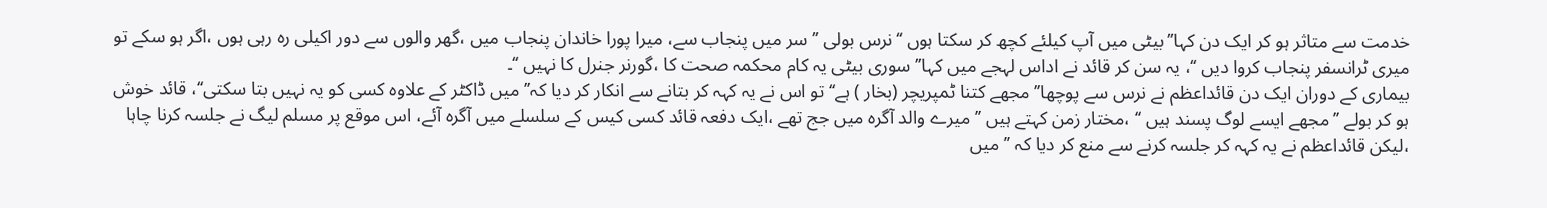خدمت سے متاثر ہو کر ایک دن کہا’’بیٹی میں آپ کیلئے کچھ کر سکتا ہوں ‘‘نرس بولی ’’ سر میں پنجاب سے، میرا پورا خاندان پنجاب میں ،گھر والوں سے دور اکیلی رہ رہی ہوں ،اگر ہو سکے تو میری ٹرانسفر پنجاب کروا دیں ‘‘، یہ سن کر قائد نے اداس لہجے میں کہا’’سوری بیٹی یہ کام محکمہ صحت کا ،گورنر جنرل کا نہیں ‘‘۔
بیماری کے دوران ایک دن قائداعظم نے نرس سے پوچھا’’ مجھے کتنا ٹمپریچر (بخار ) ہے‘‘ تو اس نے یہ کہہ کر بتانے سے انکار کر دیا کہ’’ میں ڈاکٹر کے علاوہ کسی کو یہ نہیں بتا سکتی‘‘، قائد خوش ہو کر بولے ’’مجھے ایسے لوگ پسند ہیں ‘‘ ،مختار زمن کہتے ہیں ’’میرے والد آگرہ میں جج تھے ،ایک دفعہ قائد کسی کیس کے سلسلے میں آگرہ آئے، اس موقع پر مسلم لیگ نے جلسہ کرنا چاہا ،لیکن قائداعظم نے یہ کہہ کر جلسہ کرنے سے منع کر دیا کہ ’’میں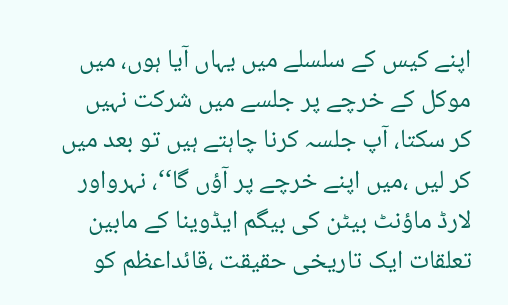اپنے کیس کے سلسلے میں یہاں آیا ہوں، میں موکل کے خرچے پر جلسے میں شرکت نہیں کر سکتا، آپ جلسہ کرنا چاہتے ہیں تو بعد میں کر لیں ،میں اپنے خرچے پر آؤں گا‘‘، نہرواور لارڈ ماؤنٹ بیٹن کی بیگم ایڈوینا کے مابین تعلقات ایک تاریخی حقیقت ،قائداعظم کو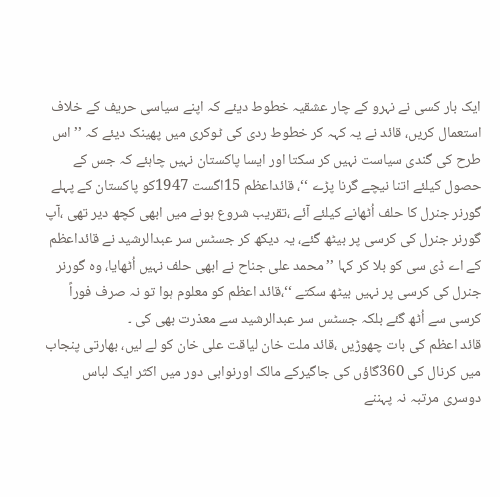ایک بار کسی نے نہرو کے چار عشقیہ خطوط دیئے کہ اپنے سیاسی حریف کے خلاف استعمال کریں، قائد نے یہ کہہ کر خطوط ردی کی ٹوکری میں پھینک دیئے کہ ’’اس طرح کی گندی سیاست نہیں کر سکتا اور ایسا پاکستان نہیں چاہئے کہ جس کے حصول کیلئے اتنا نیچے گرنا پڑے ‘‘، قائداعظم 15اگست 1947کو پاکستان کے پہلے گورنر جنرل کا حلف اُٹھانے کیلئے آئے ،تقریب شروع ہونے میں ابھی کچھ دیر تھی ،آپ گورنر جنرل کی کرسی پر بیٹھ گئے، یہ دیکھ کر جسٹس سر عبدالرشید نے قائداعظم کے اے ڈی سی کو بلا کر کہا ’’محمد علی جناح نے ابھی حلف نہیں اُٹھایا، وہ گورنر جنرل کی کرسی پر نہیں بیٹھ سکتے ‘‘،قائد اعظم کو معلوم ہوا تو نہ صرف فوراً کرسی سے اُٹھ گئے بلکہ جسٹس سر عبدالرشید سے معذرت بھی کی ۔
قائد اعظم کی بات چھوڑیں ،قائد ملت خان لیاقت علی خان کو لے لیں، بھارتی پنجاب میں کرنال کی 360گاؤں کی جاگیرکے مالک اورنوابی دور میں اکثر ایک لباس دوسری مرتبہ نہ پہننے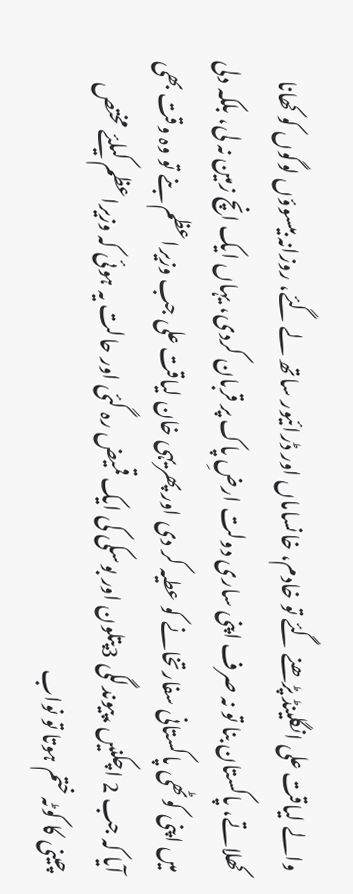والے لیاقت علی انگلینڈ پڑھنے گئے تو خادم، خانساماں اور ڈرائیور ساتھ لے گئے، روزانہ بیسوؤں لوگوں کو کھانا کھلاتے، پاکستان بنا تو نہ صرف اپنی ساری دولت ارضِ پاک پر قربان کردی، یہاں ایک انچ زمین نہ لی، بلکہ دلی میں اپنی کوٹھی پاکستانی سفارتخانے کو عطیہ کر دی اور پھریہی خان لیاقت علی جب وزیراعظم بنے تو وہ وقت بھی آیا کہ جب 2 اچکنیں ،پیوندلگی 3پتلون اور بوسکی کی ایک قمیض رہ گئی اور حالت یہ ہوئی کہ وزیراعظم کیلئے مختص چینی کا کوٹہ ختم ہوتا تو نواب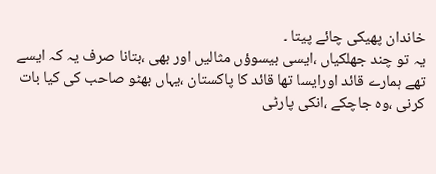خاندان پھیکی چائے پیتا ۔
یہ تو چند جھلکیاں ،ایسی بیسوؤں مثالیں اور بھی ،بتانا صرف یہ کہ ایسے تھے ہمارے قائد اورایسا تھا قائد کا پاکستان ،یہاں بھٹو صاحب کی کیا بات کرنی ،وہ جاچکے ،انکی پارٹی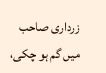زرداری صاحب میں گم ہو چکی،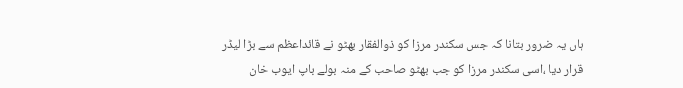ہاں یہ ضرور بتانا کہ جس سکندر مرزا کو ذوالفقار بھٹو نے قائداعظم سے بڑا لیڈر قرار دیا ،اسی سکندر مرزا کو جب بھٹو صاحب کے منہ بولے باپ ایوب خان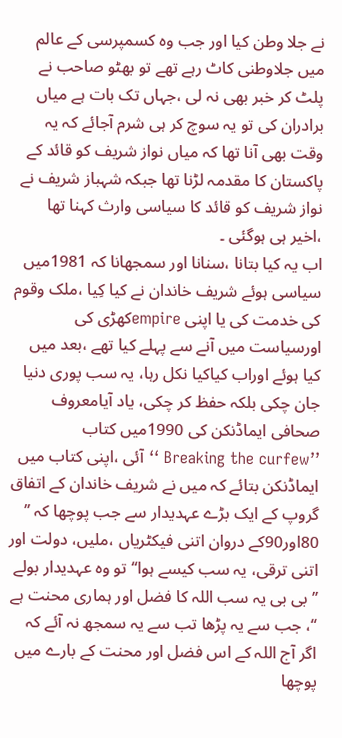نے جلا وطن کیا اور جب وہ کسمپرسی کے عالم میں جلاوطنی کاٹ رہے تھے تو بھٹو صاحب نے پلٹ کر خبر بھی نہ لی ،جہاں تک بات ہے میاں برادران کی تو یہ سوچ کر ہی شرم آجائے کہ یہ وقت بھی آنا تھا کہ میاں نواز شریف کو قائد کے پاکستان کا مقدمہ لڑنا تھا جبکہ شہباز شریف نے نواز شریف کو قائد کا سیاسی وارث کہنا تھا ،اخیر ہی ہوگئی ۔
اب یہ کیا بتانا ،سنانا اور سمجھانا کہ 1981میں سیاسی ہوئے شریف خاندان نے کیا کِیا ،ملک وقوم کی خدمت کی یا اپنی empireکھڑی کی اورسیاست میں آنے سے پہلے کیا تھے ،بعد میں کیا ہوئے اوراب کیاکیا نکل رہا، یہ سب پوری دنیا جان چکی بلکہ حفظ کر چکی، یاد آیامعروف صحافی ایماڈنکن کی 1990میں کتاب ’’Breaking the curfew ‘‘ آئی ،اپنی کتاب میں ایماڈنکن بتائے کہ میں نے شریف خاندان کے اتفاق گروپ کے ایک بڑے عہدیدار سے جب پوچھا کہ ’’ 80اور90کے دروان اتنی فیکٹریاں ،ملیں، دولت اور اتنی ترقی، یہ سب کیسے ہوا‘‘تو وہ عہدیدار بولے ’’ بی بی یہ سب اللہ کا فضل اور ہماری محنت ہے ‘‘، جب سے یہ پڑھا تب سے یہ سمجھ نہ آئے کہ اگر آج اللہ کے اس فضل اور محنت کے بارے میں پوچھا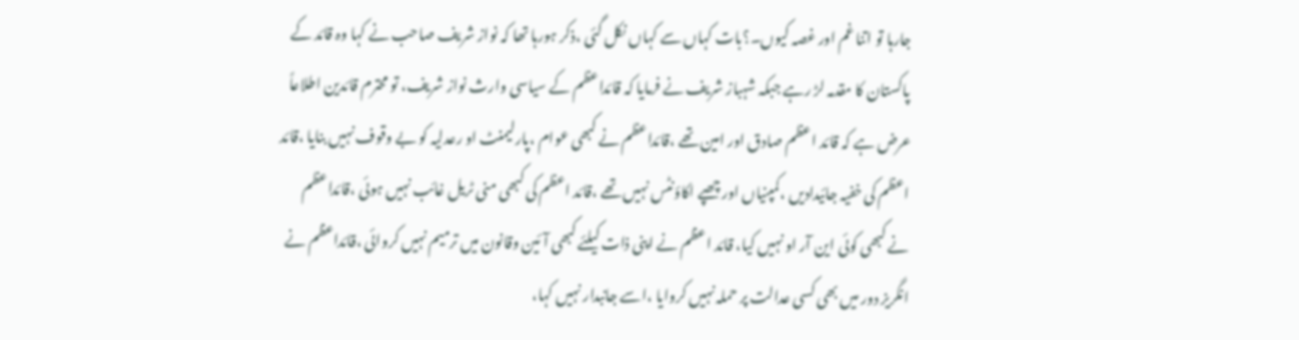جارہا تو اتنا غم اور غصہ کیوں۔؟بات کہاں سے کہاں نکل گئی ،ذکر ہورہا تھا کہ نواز شریف صاحب نے کہا وہ قائد کے پاکستان کا مقدمہ لڑ رہے جبکہ شہباز شریف نے فرمایا کہ قائداعظم کے سیاسی وارث نواز شریف، تو محترم قائدین اطلاعاً عرض ہے کہ قائد اعظم صادق اور امین تھے ،قائداعظم نے کبھی عوام ،پارلیمنٹ او رعدلیہ کو بے وقوف نہیں بنایا ،قائد اعظم کی خفیہ جائیدادیں ،کمپنیاں اور چھپے اکاؤنٹس نہیں تھے ،قائد اعظم کی کبھی منی ٹریل غائب نہیں ہوئی ،قائداعظم نے کبھی کوئی این آر او نہیں کیا، قائد اعظم نے اپنی ذات کیلئے کبھی آئین وقانون میں ترمیم نہیں کروائی ،قائداعظم نے انگریز دور میں بھی کسی عدالت پر حملہ نہیں کروایا ،اسے جانبدار نہیں کہا،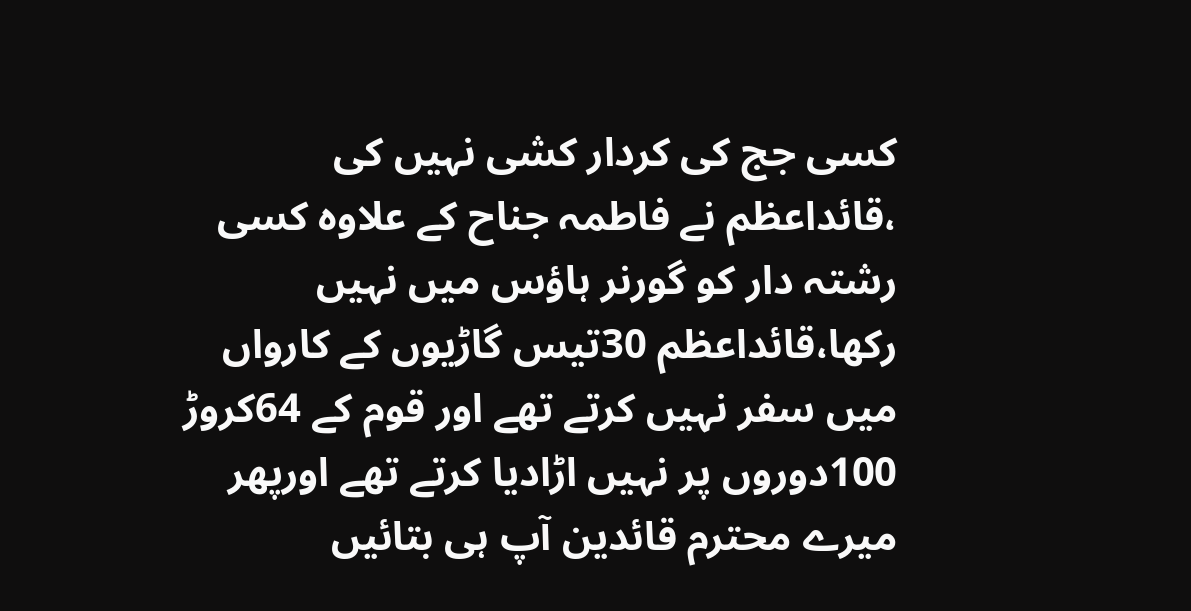کسی جج کی کردار کشی نہیں کی ،قائداعظم نے فاطمہ جناح کے علاوہ کسی رشتہ دار کو گورنر ہاؤس میں نہیں رکھا،قائداعظم 30تیس گاڑیوں کے کارواں میں سفر نہیں کرتے تھے اور قوم کے 64کروڑ 100دوروں پر نہیں اڑادیا کرتے تھے اورپھر میرے محترم قائدین آپ ہی بتائیں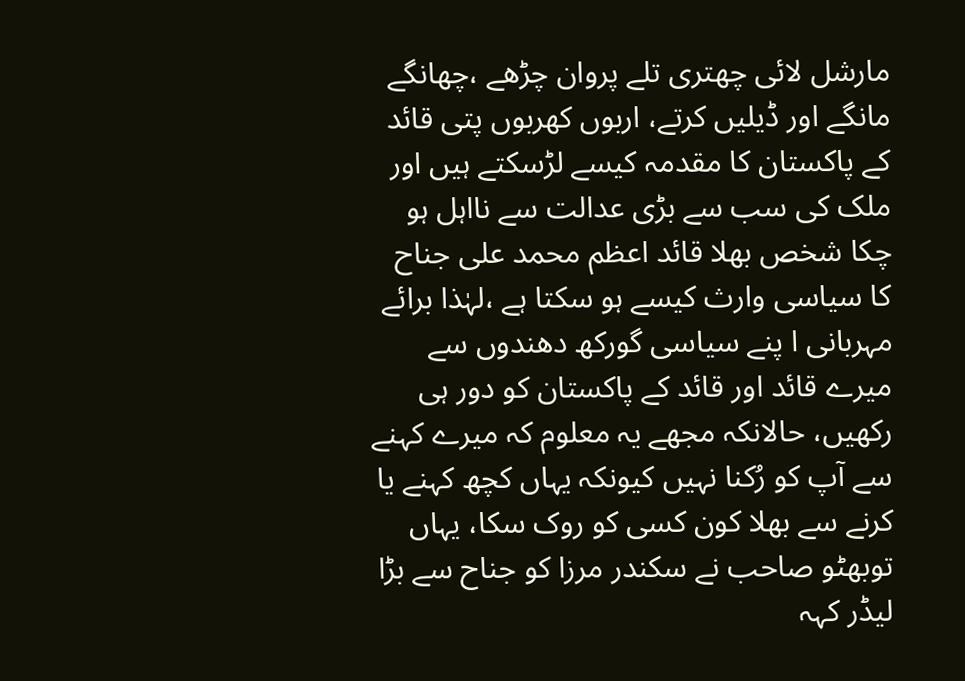مارشل لائی چھتری تلے پروان چڑھے ،چھانگے مانگے اور ڈیلیں کرتے، اربوں کھربوں پتی قائد کے پاکستان کا مقدمہ کیسے لڑسکتے ہیں اور ملک کی سب سے بڑی عدالت سے نااہل ہو چکا شخص بھلا قائد اعظم محمد علی جناح کا سیاسی وارث کیسے ہو سکتا ہے ،لہٰذا برائے مہربانی ا پنے سیاسی گورکھ دھندوں سے میرے قائد اور قائد کے پاکستان کو دور ہی رکھیں، حالانکہ مجھے یہ معلوم کہ میرے کہنے سے آپ کو رُکنا نہیں کیونکہ یہاں کچھ کہنے یا کرنے سے بھلا کون کسی کو روک سکا، یہاں توبھٹو صاحب نے سکندر مرزا کو جناح سے بڑا لیڈر کہہ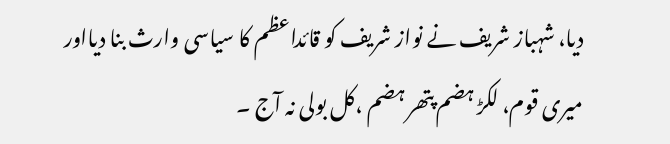دیا، شہباز شریف نے نواز شریف کو قائداعظم کا سیاسی وارث بنا دیااور میری قوم، لکڑ ہضم پتھر ہضم ،کل بولی نہ آج ۔